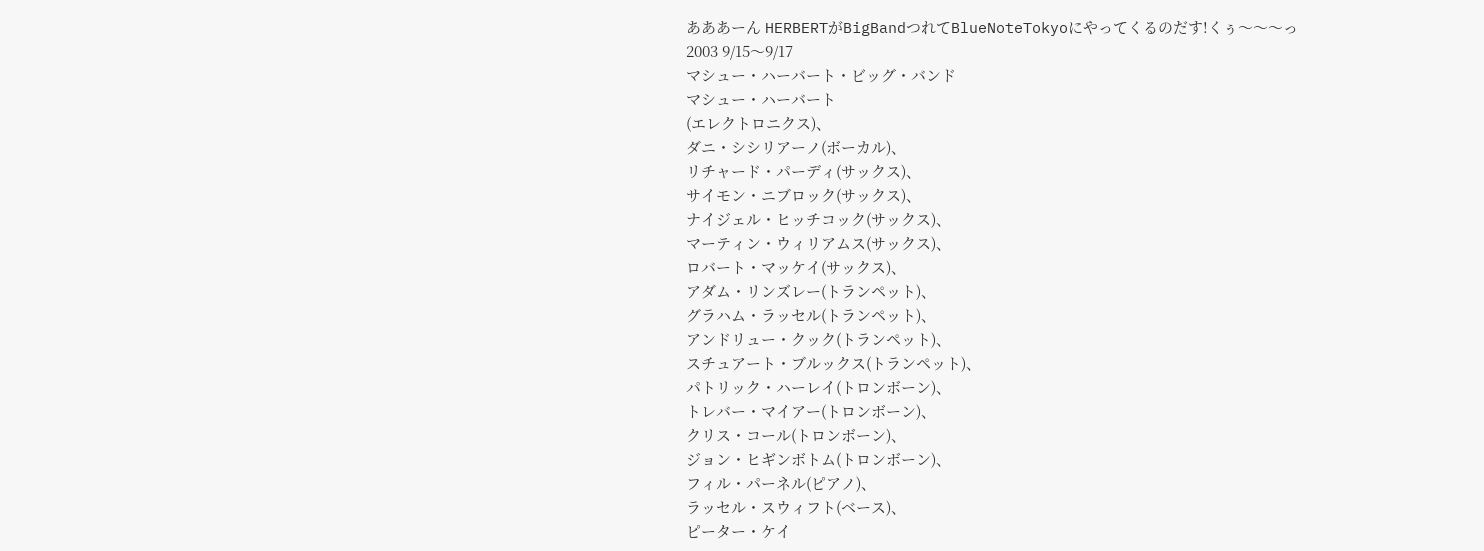あああーん HERBERTがBigBandつれてBlueNoteTokyoにやってくるのだす!くぅ〜〜〜っ
2003 9/15〜9/17
マシュー・ハーバート・ビッグ・バンド
マシュー・ハーバート
(エレクトロニクス)、
ダニ・シシリアーノ(ボーカル)、
リチャード・パーディ(サックス)、
サイモン・ニブロック(サックス)、
ナイジェル・ヒッチコック(サックス)、
マーティン・ウィリアムス(サックス)、
ロバート・マッケイ(サックス)、
アダム・リンズレー(トランペット)、
グラハム・ラッセル(トランペット)、
アンドリュー・クック(トランペット)、
スチュアート・ブルックス(トランペット)、
パトリック・ハーレイ(トロンボーン)、
トレバー・マイアー(トロンボーン)、
クリス・コール(トロンボーン)、
ジョン・ヒギンボトム(トロンボーン)、
フィル・パーネル(ピアノ)、
ラッセル・スウィフト(ベース)、
ピーター・ケイ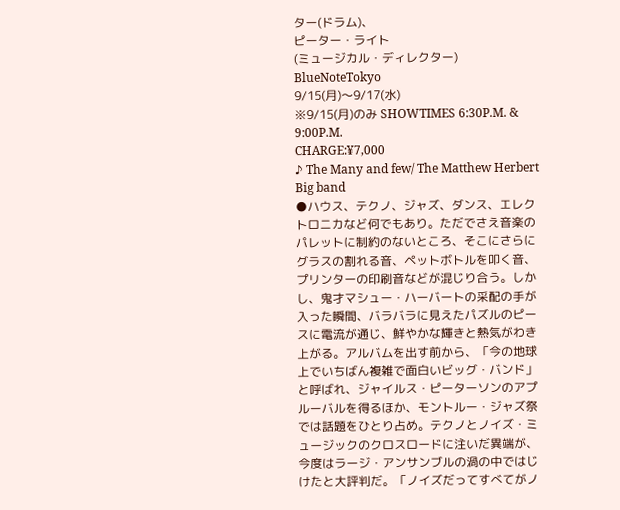ター(ドラム)、
ピーター・ライト
(ミュージカル・ディレクター)
BlueNoteTokyo
9/15(月)〜9/17(水)
※9/15(月)のみ SHOWTIMES 6:30P.M. & 9:00P.M.
CHARGE:¥7,000
♪ The Many and few/ The Matthew Herbert Big band
●ハウス、テクノ、ジャズ、ダンス、エレクトロニカなど何でもあり。ただでさえ音楽のパレットに制約のないところ、そこにさらにグラスの割れる音、ペットボトルを叩く音、プリンターの印刷音などが混じり合う。しかし、鬼才マシュー・ハーバートの采配の手が入った瞬間、バラバラに見えたパズルのピースに電流が通じ、鮮やかな輝きと熱気がわき上がる。アルバムを出す前から、「今の地球上でいちばん複雑で面白いビッグ・バンド」と呼ばれ、ジャイルス・ピーターソンのアプルーバルを得るほか、モントルー・ジャズ祭では話題をひとり占め。テクノとノイズ・ミュージックのクロスロードに注いだ異端が、今度はラージ・アンサンブルの渦の中ではじけたと大評判だ。「ノイズだってすべてがノ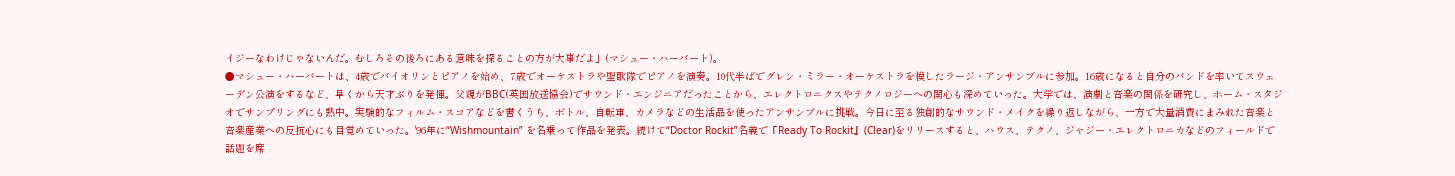イジーなわけじゃないんだ。むしろその後ろにある意味を探ることの方が大事だよ」(マシュー・ハーバート)。
●マシュー・ハーバートは、4歳でバイオリンとピアノを始め、7歳でオーケストラや聖歌隊でピアノを演奏。10代半ばでグレン・ミラー・オーケストラを模したラージ・アンサンブルに参加。16歳になると自分のバンドを率いてスウェーデン公演をするなど、早くから天才ぶりを発揮。父親がBBC(英国放送協会)でサウンド・エンジニアだったことから、エレクトロニクスやテクノロジーへの関心も深めていった。大学では、演劇と音楽の関係を研究し、ホーム・スタジオでサンプリングにも熱中。実験的なフィルム・スコアなどを書くうち、ボトル、自転車、カメラなどの生活品を使ったアンサンブルに挑戦。今日に至る独創的なサウンド・メイクを繰り返しながら、一方で大量消費にまみれた音楽と音楽産業への反抗心にも目覚めていった。'96年に“Wishmountain” を名乗って作品を発表。続けて“Doctor Rockit”名義で『Ready To Rockit』(Clear)をリリースすると、ハウス、テクノ、ジャジー・エレクトロニカなどのフィールドで話題を席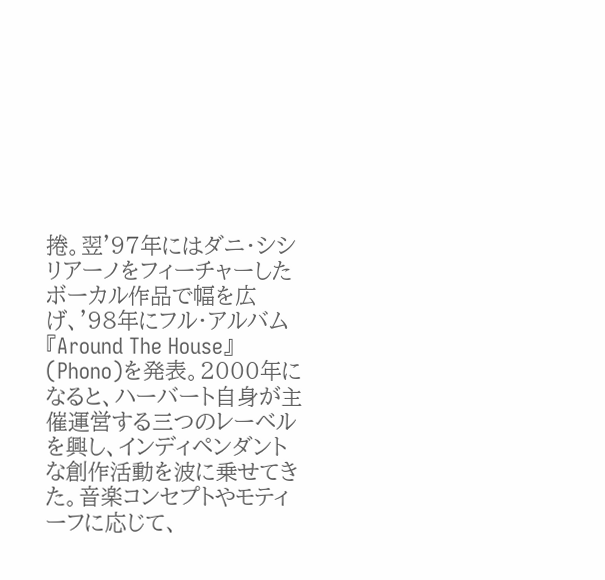捲。翌'97年にはダニ・シシリアーノをフィーチャーしたボーカル作品で幅を広げ、'98年にフル・アルバム『Around The House』(Phono)を発表。2000年になると、ハーバート自身が主催運営する三つのレーベルを興し、インディペンダントな創作活動を波に乗せてきた。音楽コンセプトやモティーフに応じて、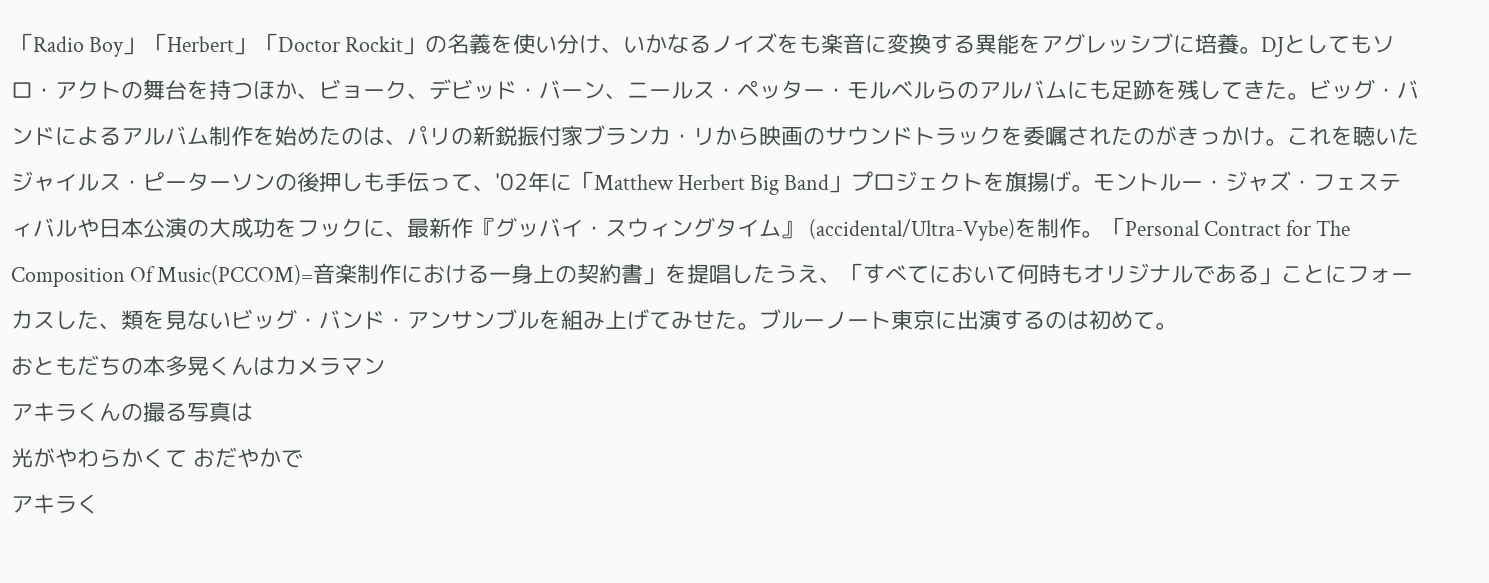「Radio Boy」「Herbert」「Doctor Rockit」の名義を使い分け、いかなるノイズをも楽音に変換する異能をアグレッシブに培養。DJとしてもソロ・アクトの舞台を持つほか、ビョーク、デビッド・バーン、ニールス・ペッター・モルベルらのアルバムにも足跡を残してきた。ビッグ・バンドによるアルバム制作を始めたのは、パリの新鋭振付家ブランカ・リから映画のサウンドトラックを委嘱されたのがきっかけ。これを聴いたジャイルス・ピーターソンの後押しも手伝って、'02年に「Matthew Herbert Big Band」プロジェクトを旗揚げ。モントルー・ジャズ・フェスティバルや日本公演の大成功をフックに、最新作『グッバイ・スウィングタイム』 (accidental/Ultra-Vybe)を制作。「Personal Contract for The Composition Of Music(PCCOM)=音楽制作における一身上の契約書」を提唱したうえ、「すべてにおいて何時もオリジナルである」ことにフォーカスした、類を見ないビッグ・バンド・アンサンブルを組み上げてみせた。ブルーノート東京に出演するのは初めて。
おともだちの本多晃くんはカメラマン
アキラくんの撮る写真は
光がやわらかくて おだやかで
アキラく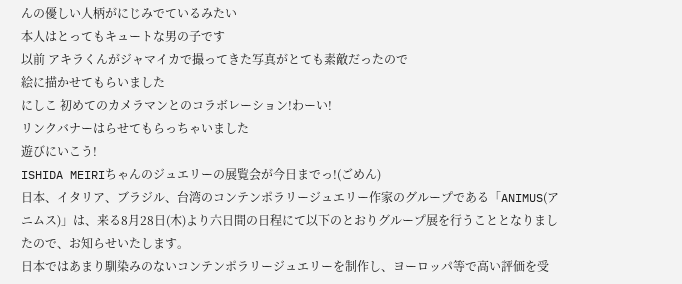んの優しい人柄がにじみでているみたい
本人はとってもキュートな男の子です
以前 アキラくんがジャマイカで撮ってきた写真がとても素敵だったので
絵に描かせてもらいました
にしこ 初めてのカメラマンとのコラボレーション!わーい!
リンクバナーはらせてもらっちゃいました
遊びにいこう!
ISHIDA MEIRIちゃんのジュエリーの展覧会が今日までっ!(ごめん)
日本、イタリア、ブラジル、台湾のコンテンポラリージュエリー作家のグループである「ANIMUS(アニムス)」は、来る8月28日(木)より六日間の日程にて以下のとおりグループ展を行うこととなりましたので、お知らせいたします。
日本ではあまり馴染みのないコンテンポラリージュエリーを制作し、ヨーロッパ等で高い評価を受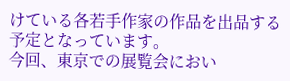けている各若手作家の作品を出品する予定となっています。
今回、東京での展覧会におい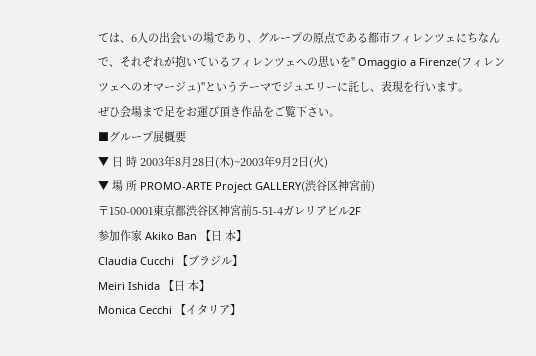ては、6人の出会いの場であり、グループの原点である都市フィレンツェにちなんで、それぞれが抱いているフィレンツェへの思いを" Omaggio a Firenze(フィレンツェへのオマージュ)"というテーマでジュエリーに託し、表現を行います。
ぜひ会場まで足をお運び頂き作品をご覧下さい。
■グループ展概要
▼ 日 時 2003年8月28日(木)~2003年9月2日(火)
▼ 場 所 PROMO-ARTE Project GALLERY(渋谷区神宮前)
〒150-0001東京都渋谷区神宮前5-51-4ガレリアビル2F
参加作家 Akiko Ban 【日 本】
Claudia Cucchi 【ブラジル】
Meiri Ishida 【日 本】
Monica Cecchi 【イタリア】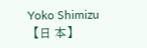Yoko Shimizu 【日 本】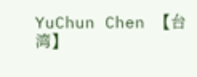YuChun Chen 【台 湾】